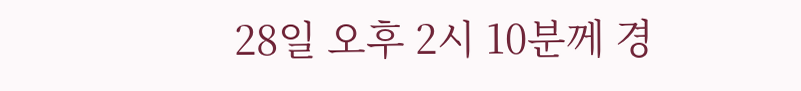28일 오후 2시 10분께 경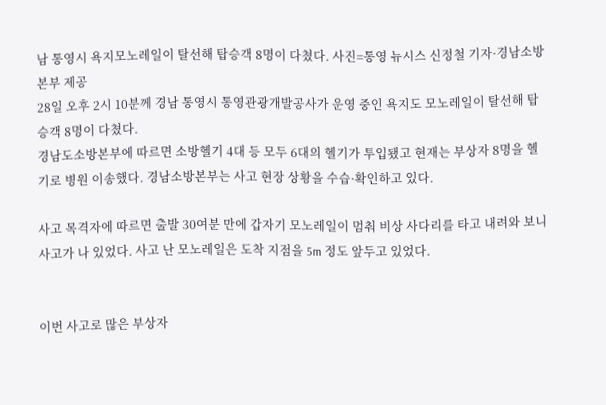남 통영시 욕지모노레일이 탈선해 탑승객 8명이 다쳤다. 사진=통영 뉴시스 신정철 기자·경남소방본부 제공
28일 오후 2시 10분께 경남 통영시 통영관광개발공사가 운영 중인 욕지도 모노레일이 탈선해 탑승객 8명이 다쳤다.
경남도소방본부에 따르면 소방헬기 4대 등 모두 6대의 헬기가 투입됐고 현재는 부상자 8명을 헬기로 병원 이송했다. 경남소방본부는 사고 현장 상황을 수습·확인하고 있다.

사고 목격자에 따르면 출발 30여분 만에 갑자기 모노레일이 멈춰 비상 사다리를 타고 내려와 보니 사고가 나 있었다. 사고 난 모노레일은 도착 지점을 5m 정도 앞두고 있었다.


이번 사고로 많은 부상자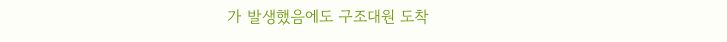가 발생했음에도 구조대원 도착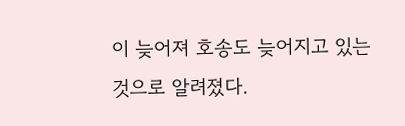이 늦어져 호송도 늦어지고 있는 것으로 알려졌다.